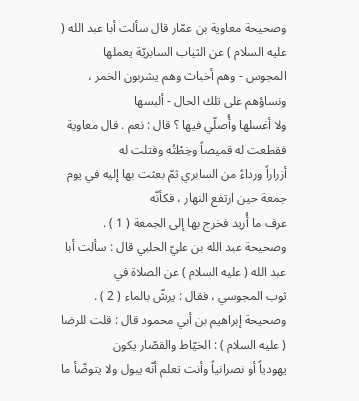وصحيحة معاوية بن عمّار قال سألت أبا عبد الله ( عليه السلام ) عن الثياب السابريّة يعملها
المجوس - وهم أخباث وهم يشربون الخمر ، ونساؤهم على تلك الحال - ألبسها
ولا أغسلها وأُصلّي فيها ؟ قال : نعم . قال معاوية فقطعت له قميصاً وخِطْتُه وفتلت له
أزراراً ورداءً من السابري ثمّ بعثت بها إليه في يوم جمعة حين ارتفع النهار ، فكأنّه
عرف ما أُريد فخرج بها إلى الجمعة ( 1 ) .
وصحيحة عبد الله بن عليّ الحلبي قال : سألت أبا عبد الله ( عليه السلام ) عن الصلاة في
ثوب المجوسي ، فقال : يرشّ بالماء ( 2 ) .
وصحيحة إبراهيم بن أبي محمود قال : قلت للرضا ( عليه السلام ) : الخيّاط والقصّار يكون
يهودياً أو نصرانياً وأنت تعلم أنّه يبول ولا يتوضّأ ما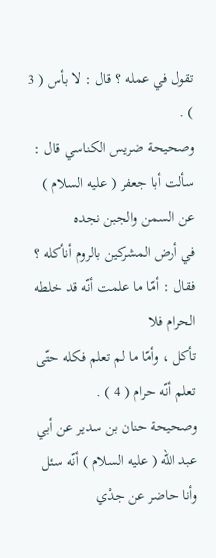تقول في عمله ؟ قال : لا بأس ( 3 ) .
وصحيحة ضريس الكناسي قال : سألت أبا جعفر ( عليه السلام ) عن السمن والجبن نجده
في أرض المشركين بالروم أنأكله ؟ فقال : أمّا ما علمت أنّه قد خلطه الحرام فلا
تأكل ، وأمّا ما لم تعلم فكله حتّى تعلم أنّه حرام ( 4 ) .
وصحيحة حنان بن سدير عن أبي عبد الله ( عليه السلام ) أنّه سئل وأنا حاضر عن جدْي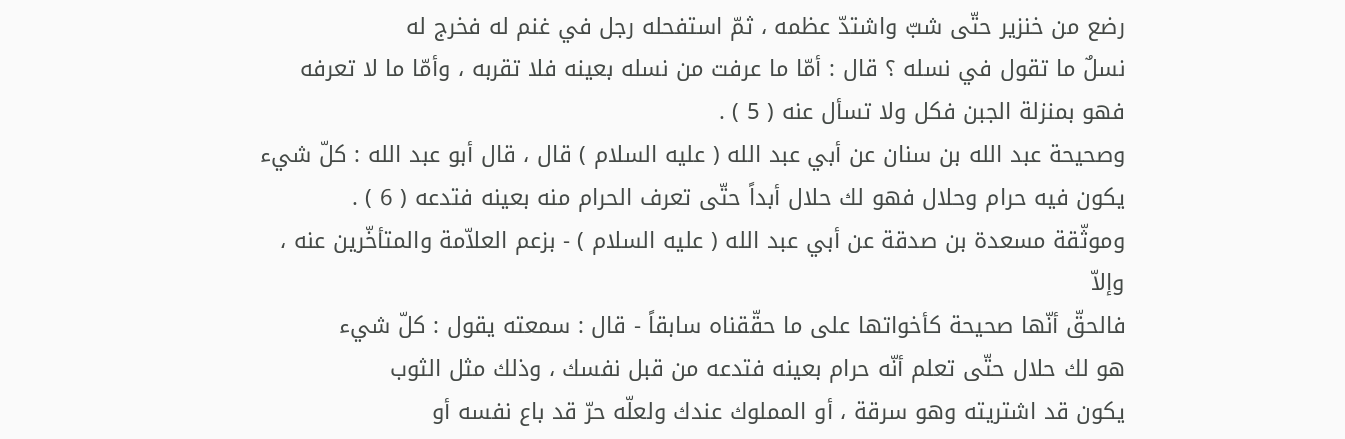رضع من خنزير حتّى شبّ واشتدّ عظمه ، ثمّ استفحله رجل في غنم له فخرج له
نسلٌ ما تقول في نسله ؟ قال : أمّا ما عرفت من نسله بعينه فلا تقربه ، وأمّا ما لا تعرفه
فهو بمنزلة الجبن فكل ولا تسأل عنه ( 5 ) .
وصحيحة عبد الله بن سنان عن أبي عبد الله ( عليه السلام ) قال ، قال أبو عبد الله : كلّ شيء
يكون فيه حرام وحلال فهو لك حلال أبداً حتّى تعرف الحرام منه بعينه فتدعه ( 6 ) .
وموثّقة مسعدة بن صدقة عن أبي عبد الله ( عليه السلام ) - بزعم العلاّمة والمتأخّرين عنه ، وإلاّ
فالحقّ أنّها صحيحة كأخواتها على ما حقّقناه سابقاً - قال : سمعته يقول : كلّ شيء
هو لك حلال حتّى تعلم أنّه حرام بعينه فتدعه من قبل نفسك ، وذلك مثل الثوب
يكون قد اشتريته وهو سرقة ، أو المملوك عندك ولعلّه حرّ قد باع نفسه أو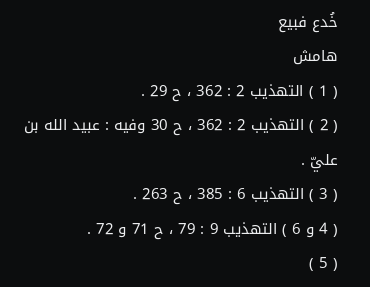خُدع فبيع
هامش
( 1 ) التهذيب 2 : 362 ، ح 29 .
( 2 ) التهذيب 2 : 362 ، ح 30 وفيه : عبيد الله بن عليّ .
( 3 ) التهذيب 6 : 385 ، ح 263 .
( 4 و 6 ) التهذيب 9 : 79 ، ح 71 و 72 .
( 5 )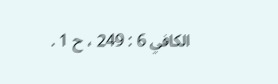الكافي 6 : 249 ، ح 1 .